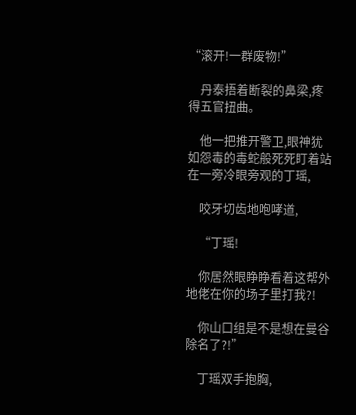“滚开!一群废物!”

    丹泰捂着断裂的鼻梁,疼得五官扭曲。

    他一把推开警卫,眼神犹如怨毒的毒蛇般死死盯着站在一旁冷眼旁观的丁瑶,

    咬牙切齿地咆哮道,

    “丁瑶!

    你居然眼睁睁看着这帮外地佬在你的场子里打我?!

    你山口组是不是想在曼谷除名了?!”

    丁瑶双手抱胸,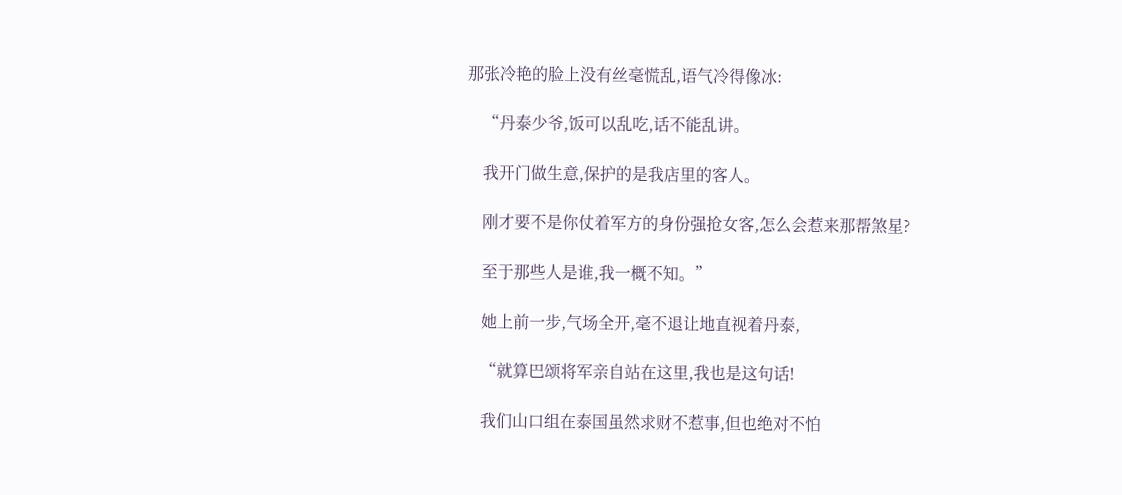那张冷艳的脸上没有丝毫慌乱,语气冷得像冰:

    “丹泰少爷,饭可以乱吃,话不能乱讲。

    我开门做生意,保护的是我店里的客人。

    刚才要不是你仗着军方的身份强抢女客,怎么会惹来那帮煞星?

    至于那些人是谁,我一概不知。”

    她上前一步,气场全开,毫不退让地直视着丹泰,

    “就算巴颂将军亲自站在这里,我也是这句话!

    我们山口组在泰国虽然求财不惹事,但也绝对不怕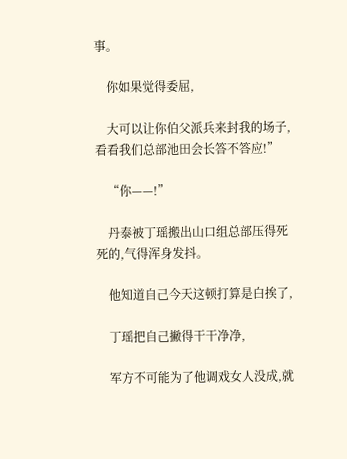事。

    你如果觉得委屈,

    大可以让你伯父派兵来封我的场子,看看我们总部池田会长答不答应!”

    “你——!”

    丹泰被丁瑶搬出山口组总部压得死死的,气得浑身发抖。

    他知道自己今天这顿打算是白挨了,

    丁瑶把自己撇得干干净净,

    军方不可能为了他调戏女人没成,就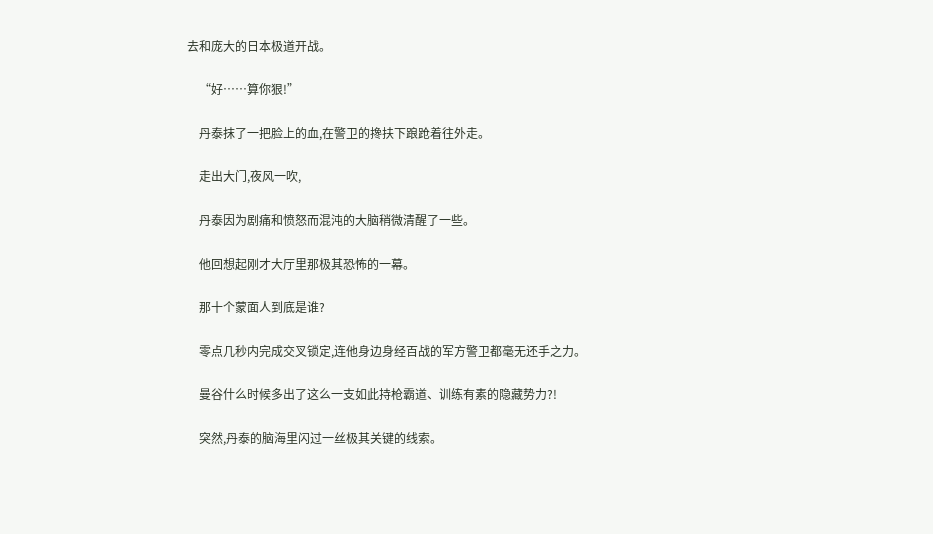去和庞大的日本极道开战。

    “好……算你狠!”

    丹泰抹了一把脸上的血,在警卫的搀扶下踉跄着往外走。

    走出大门,夜风一吹,

    丹泰因为剧痛和愤怒而混沌的大脑稍微清醒了一些。

    他回想起刚才大厅里那极其恐怖的一幕。

    那十个蒙面人到底是谁?

    零点几秒内完成交叉锁定,连他身边身经百战的军方警卫都毫无还手之力。

    曼谷什么时候多出了这么一支如此持枪霸道、训练有素的隐藏势力?!

    突然,丹泰的脑海里闪过一丝极其关键的线索。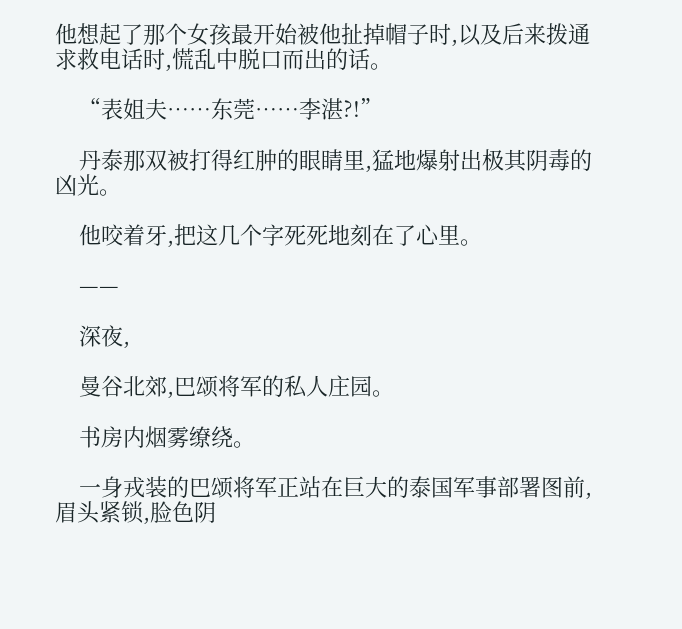他想起了那个女孩最开始被他扯掉帽子时,以及后来拨通求救电话时,慌乱中脱口而出的话。

    “表姐夫……东莞……李湛?!”

    丹泰那双被打得红肿的眼睛里,猛地爆射出极其阴毒的凶光。

    他咬着牙,把这几个字死死地刻在了心里。

    ——

    深夜,

    曼谷北郊,巴颂将军的私人庄园。

    书房内烟雾缭绕。

    一身戎装的巴颂将军正站在巨大的泰国军事部署图前,眉头紧锁,脸色阴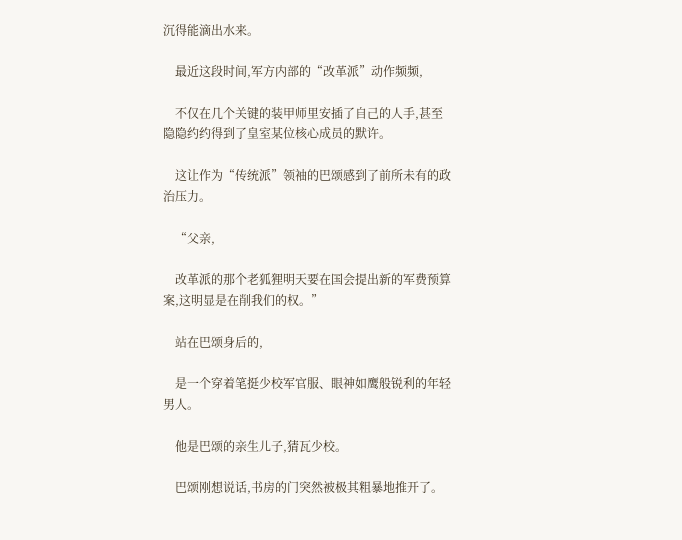沉得能滴出水来。

    最近这段时间,军方内部的“改革派”动作频频,

    不仅在几个关键的装甲师里安插了自己的人手,甚至隐隐约约得到了皇室某位核心成员的默许。

    这让作为“传统派”领袖的巴颂感到了前所未有的政治压力。

    “父亲,

    改革派的那个老狐狸明天要在国会提出新的军费预算案,这明显是在削我们的权。”

    站在巴颂身后的,

    是一个穿着笔挺少校军官服、眼神如鹰般锐利的年轻男人。

    他是巴颂的亲生儿子,猜瓦少校。

    巴颂刚想说话,书房的门突然被极其粗暴地推开了。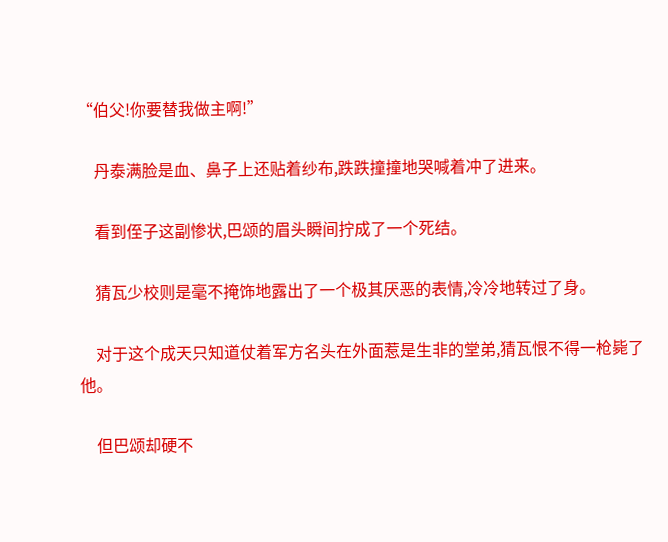“伯父!你要替我做主啊!”

    丹泰满脸是血、鼻子上还贴着纱布,跌跌撞撞地哭喊着冲了进来。

    看到侄子这副惨状,巴颂的眉头瞬间拧成了一个死结。

    猜瓦少校则是毫不掩饰地露出了一个极其厌恶的表情,冷冷地转过了身。

    对于这个成天只知道仗着军方名头在外面惹是生非的堂弟,猜瓦恨不得一枪毙了他。

    但巴颂却硬不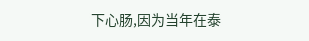下心肠,因为当年在泰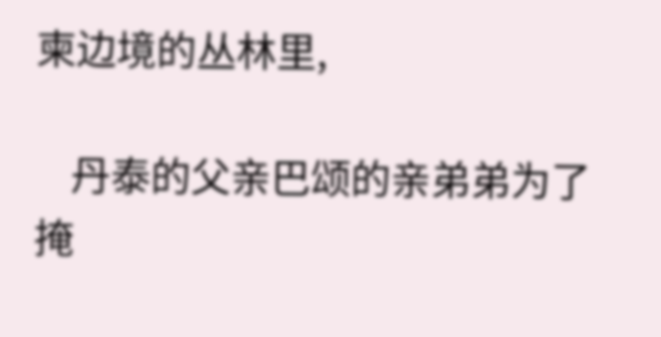柬边境的丛林里,

    丹泰的父亲巴颂的亲弟弟为了掩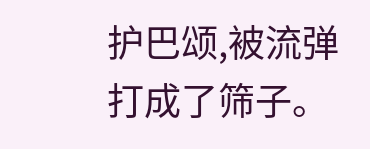护巴颂,被流弹打成了筛子。